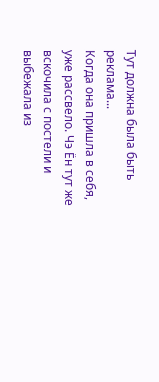Тут должна была быть реклама...
Когда она пришла в себя, уже рассвело. Чэ Ён тут же вскочила с постели и выбежала из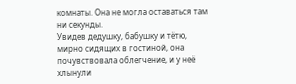комнаты. Она не могла оставаться там ни секунды.
Увидев дедушку, бабушку и тётю, мирно сидящих в гостиной, она почувствовала облегчение, и у неё хлынули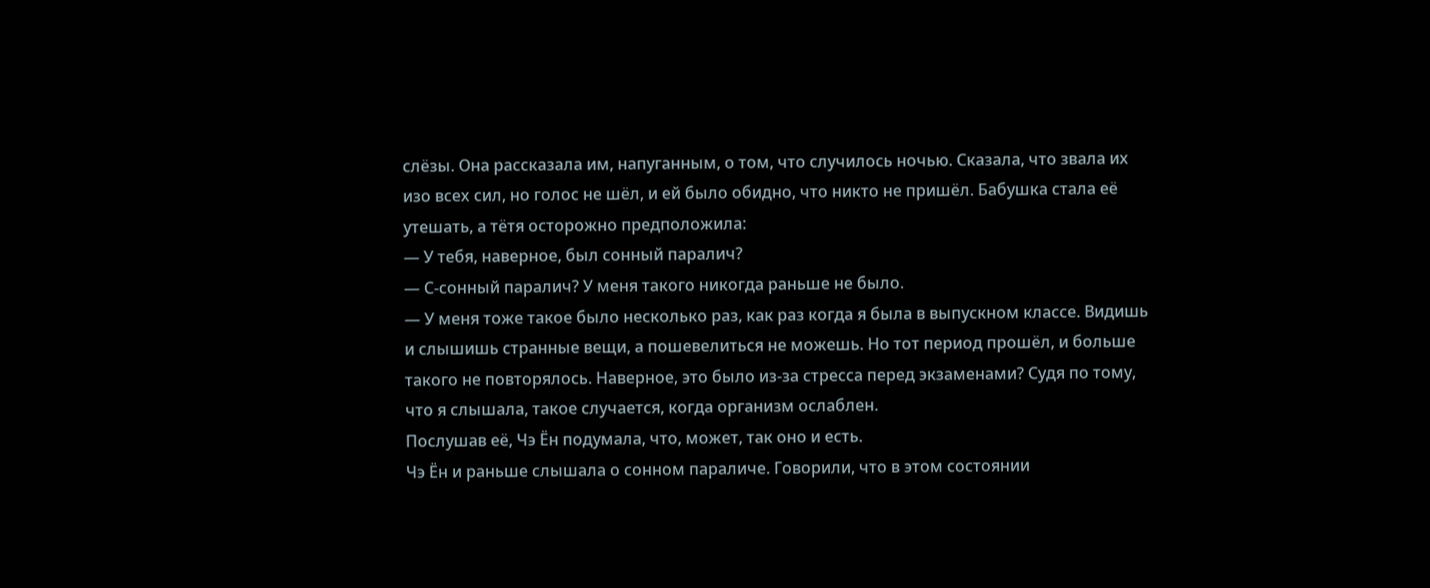слёзы. Она рассказала им, напуганным, о том, что случилось ночью. Сказала, что звала их изо всех сил, но голос не шёл, и ей было обидно, что никто не пришёл. Бабушка стала её утешать, а тётя осторожно предположила:
— У тебя, наверное, был сонный паралич?
— С-сонный паралич? У меня такого никогда раньше не было.
— У меня тоже такое было несколько раз, как раз когда я была в выпускном классе. Видишь и слышишь странные вещи, а пошевелиться не можешь. Но тот период прошёл, и больше такого не повторялось. Наверное, это было из-за стресса перед экзаменами? Судя по тому, что я слышала, такое случается, когда организм ослаблен.
Послушав её, Чэ Ён подумала, что, может, так оно и есть.
Чэ Ён и раньше слышала о сонном параличе. Говорили, что в этом состоянии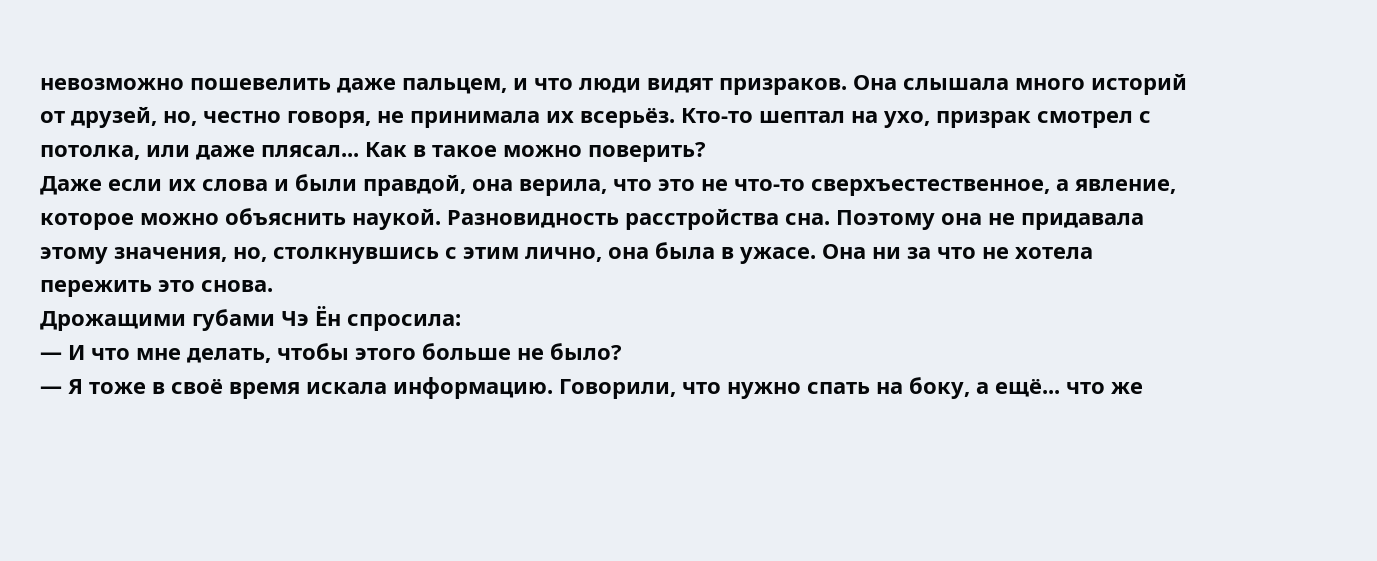невозможно пошевелить даже пальцем, и что люди видят призраков. Она слышала много историй от друзей, но, честно говоря, не принимала их всерьёз. Кто-то шептал на ухо, призрак смотрел с потолка, или даже плясал... Как в такое можно поверить?
Даже если их слова и были правдой, она верила, что это не что-то сверхъестественное, а явление, которое можно объяснить наукой. Разновидность расстройства сна. Поэтому она не придавала этому значения, но, столкнувшись с этим лично, она была в ужасе. Она ни за что не хотела пережить это снова.
Дрожащими губами Чэ Ён спросила:
— И что мне делать, чтобы этого больше не было?
— Я тоже в своё время искала информацию. Говорили, что нужно спать на боку, а ещё... что же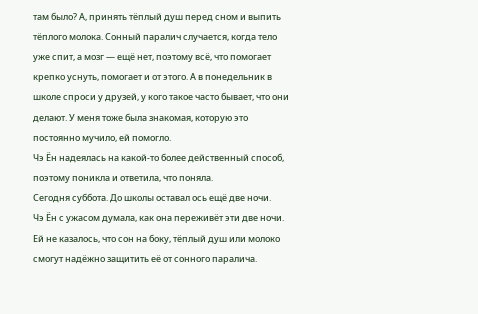там было? А, принять тёплый душ перед сном и выпить тёплого молока. Сонный паралич случается, когда тело уже спит, а мозг — ещё нет, поэтому всё, что помогает крепко уснуть, помогает и от этого. А в понедельник в школе спроси у друзей, у кого такое часто бывает, что они делают. У меня тоже была знакомая, которую это постоянно мучило, ей помогло.
Чэ Ён надеялась на какой-то более действенный способ, поэтому поникла и ответила, что поняла.
Сегодня суббота. До школы оставал ось ещё две ночи.
Чэ Ён с ужасом думала, как она переживёт эти две ночи. Ей не казалось, что сон на боку, тёплый душ или молоко смогут надёжно защитить её от сонного паралича.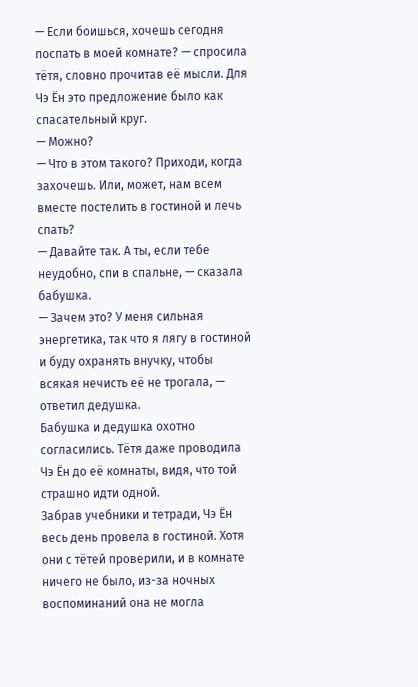— Если боишься, хочешь сегодня поспать в моей комнате? — спросила тётя, словно прочитав её мысли. Для Чэ Ён это предложение было как спасательный круг.
— Можно?
— Что в этом такого? Приходи, когда захочешь. Или, может, нам всем вместе постелить в гостиной и лечь спать?
— Давайте так. А ты, если тебе неудобно, спи в спальне, — сказала бабушка.
— Зачем это? У меня сильная энергетика, так что я лягу в гостиной и буду охранять внучку, чтобы всякая нечисть её не трогала, — ответил дедушка.
Бабушка и дедушка охотно согласились. Тётя даже проводила Чэ Ён до её комнаты, видя, что той страшно идти одной.
Забрав учебники и тетради, Чэ Ён весь день провела в гостиной. Хотя они с тётей проверили, и в комнате ничего не было, из-за ночных воспоминаний она не могла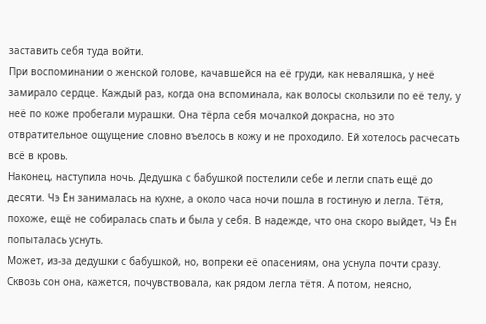заставить себя туда войти.
При воспоминании о женской голове, качавшейся на её груди, как неваляшка, у неё замирало сердце. Каждый раз, когда она вспоминала, как волосы скользили по её телу, у неё по коже пробегали мурашки. Она тёрла себя мочалкой докрасна, но это отвратительное ощущение словно въелось в кожу и не проходило. Ей хотелось расчесать всё в кровь.
Наконец, наступила ночь. Дедушка с бабушкой постелили себе и легли спать ещё до десяти. Чэ Ён занималась на кухне, а около часа ночи пошла в гостиную и легла. Тётя, похоже, ещё не собиралась спать и была у себя. В надежде, что она скоро выйдет, Чэ Ён попыталась уснуть.
Может, из-за дедушки с бабушкой, но, вопреки её опасениям, она уснула почти сразу. Сквозь сон она, кажется, почувствовала, как рядом легла тётя. А потом, неясно,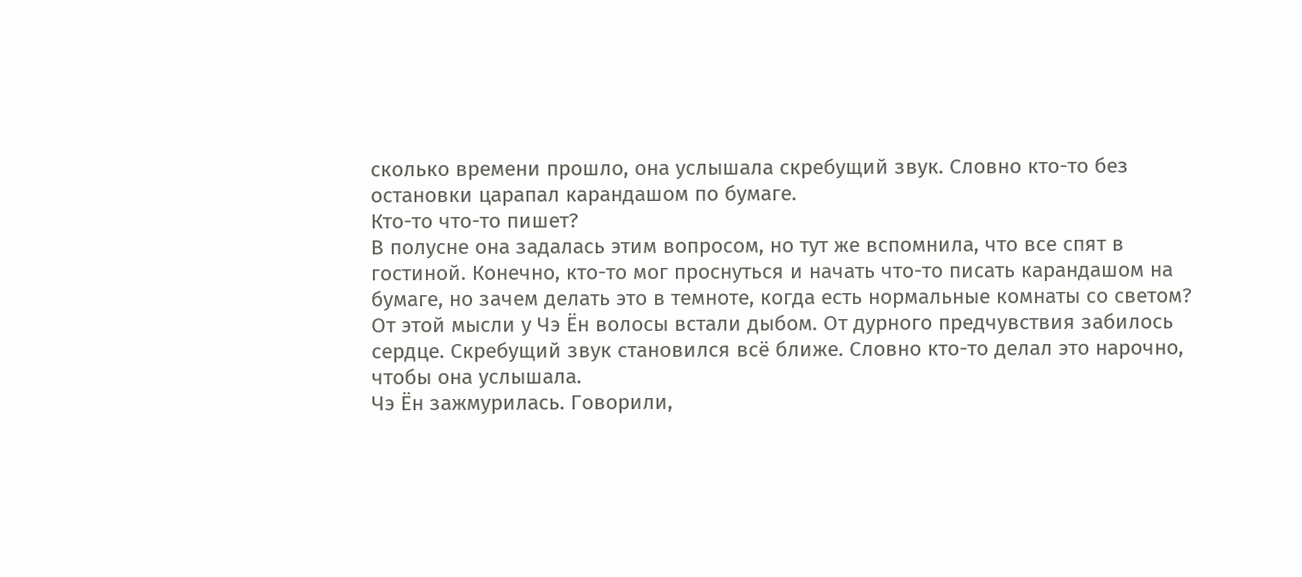сколько времени прошло, она услышала скребущий звук. Словно кто-то без остановки царапал карандашом по бумаге.
Кто-то что-то пишет?
В полусне она задалась этим вопросом, но тут же вспомнила, что все спят в гостиной. Конечно, кто-то мог проснуться и начать что-то писать карандашом на бумаге, но зачем делать это в темноте, когда есть нормальные комнаты со светом?
От этой мысли у Чэ Ён волосы встали дыбом. От дурного предчувствия забилось сердце. Скребущий звук становился всё ближе. Словно кто-то делал это нарочно, чтобы она услышала.
Чэ Ён зажмурилась. Говорили,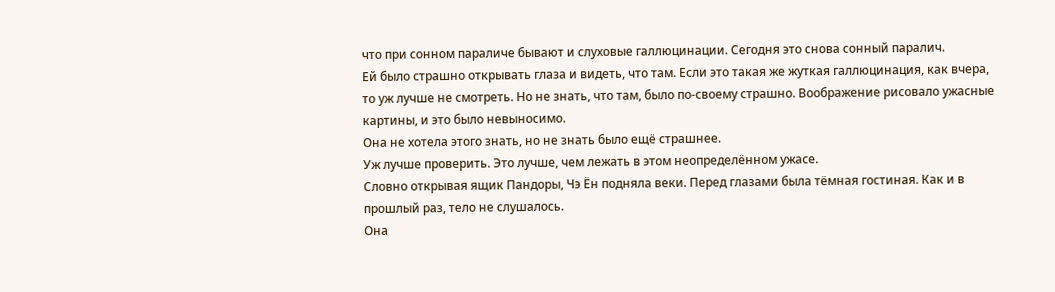что при сонном параличе бывают и слуховые галлюцинации. Сегодня это снова сонный паралич.
Ей было страшно открывать глаза и видеть, что там. Если это такая же жуткая галлюцинация, как вчера, то уж лучше не смотреть. Но не знать, что там, было по-своему страшно. Воображение рисовало ужасные картины, и это было невыносимо.
Она не хотела этого знать, но не знать было ещё страшнее.
Уж лучше проверить. Это лучше, чем лежать в этом неопределённом ужасе.
Словно открывая ящик Пандоры, Чэ Ён подняла веки. Перед глазами была тёмная гостиная. Как и в прошлый раз, тело не слушалось.
Она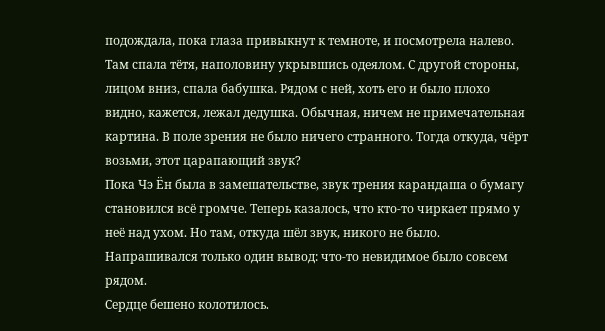подождала, пока глаза привыкнут к темноте, и посмотрела налево. Там спала тётя, наполовину укрывшись одеялом. С другой стороны, лицом вниз, спала бабушка. Рядом с ней, хоть его и было плохо видно, кажется, лежал дедушка. Обычная, ничем не примечательная картина. В поле зрения не было ничего странного. Тогда откуда, чёрт возьми, этот царапающий звук?
Пока Чэ Ён была в замешательстве, звук трения карандаша о бумагу становился всё громче. Теперь казалось, что кто-то чиркает прямо у неё над ухом. Но там, откуда шёл звук, никого не было.
Напрашивался только один вывод: что-то невидимое было совсем рядом.
Сердце бешено колотилось.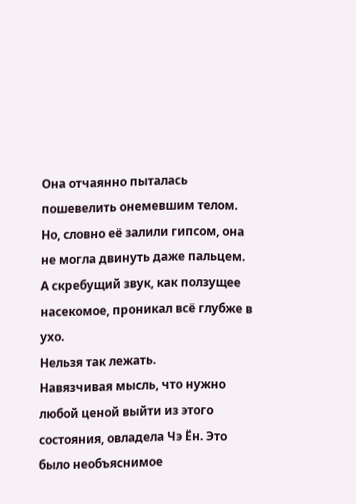Она отчаянно пыталась пошевелить онемевшим телом. Но, словно её залили гипсом, она не могла двинуть даже пальцем. А скребущий звук, как ползущее насекомое, проникал всё глубже в ухо.
Нельзя так лежать.
Навязчивая мысль, что нужно любой ценой выйти из этого состояния, овладела Чэ Ён. Это было необъяснимое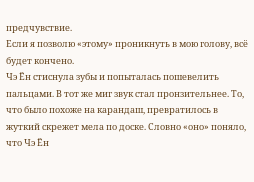предчувствие.
Если я позволю «этому» проникнуть в мою голову, всё будет кончено.
Чэ Ён стиснула зубы и попыталась пошевелить пальцами. В тот же миг звук стал пронзительнее. То, что было похоже на карандаш, превратилось в жуткий скрежет мела по доске. Словно «оно» поняло, что Чэ Ён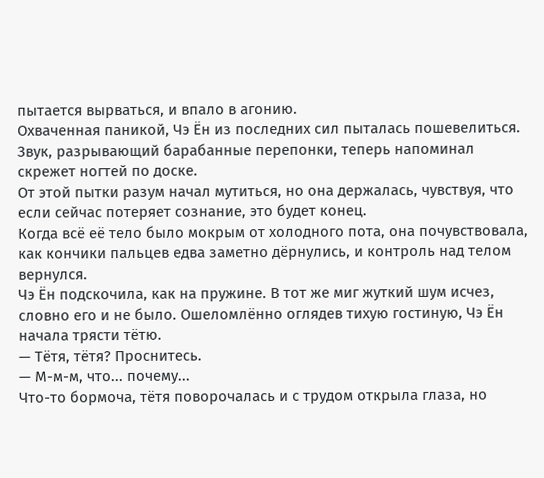пытается вырваться, и впало в агонию.
Охваченная паникой, Чэ Ён из последних сил пыталась пошевелиться. Звук, разрывающий барабанные перепонки, теперь напоминал скрежет ногтей по доске.
От этой пытки разум начал мутиться, но она держалась, чувствуя, что если сейчас потеряет сознание, это будет конец.
Когда всё её тело было мокрым от холодного пота, она почувствовала, как кончики пальцев едва заметно дёрнулись, и контроль над телом вернулся.
Чэ Ён подскочила, как на пружине. В тот же миг жуткий шум исчез, словно его и не было. Ошеломлённо оглядев тихую гостиную, Чэ Ён начала трясти тётю.
— Тётя, тётя? Проснитесь.
— М-м-м, что... почему...
Что-то бормоча, тётя поворочалась и с трудом открыла глаза, но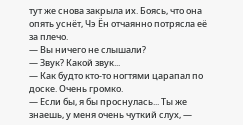тут же снова закрыла их. Боясь, что она опять уснёт, Чэ Ён отчаянно потрясла её за плечо.
— Вы ничего не слышали?
— Звук? Какой звук...
— Как будто кто-то ногтями царапал по доске. Очень громко.
— Если бы, я бы проснулась... Ты же знаешь, у меня очень чуткий слух, —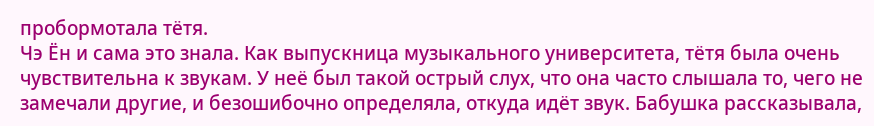пробормотала тётя.
Чэ Ён и сама это знала. Как выпускница музыкального университета, тётя была очень чувствительна к звукам. У неё был такой острый слух, что она часто слышала то, чего не замечали другие, и безошибочно определяла, откуда идёт звук. Бабушка рассказывала,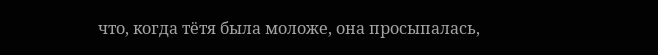что, когда тётя была моложе, она просыпалась,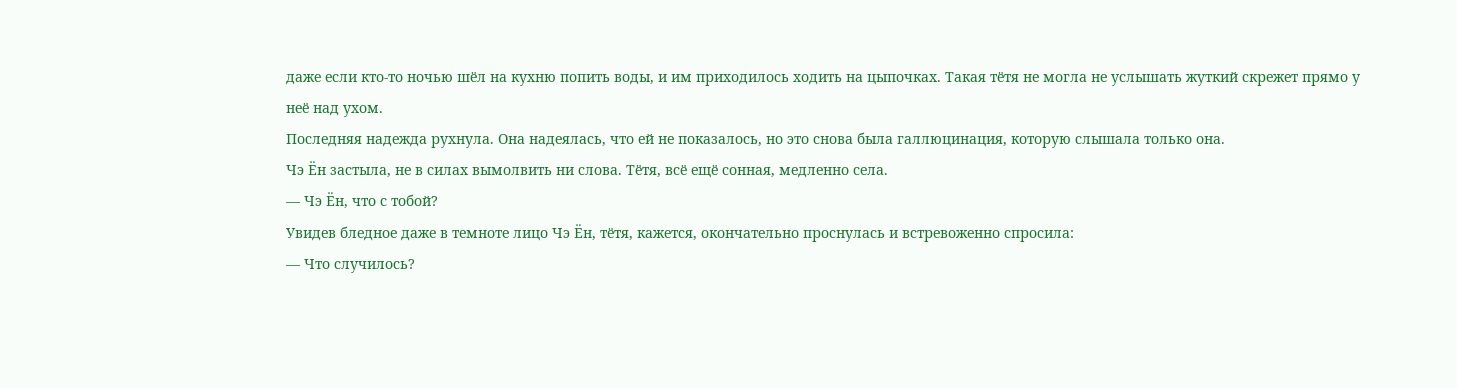даже если кто-то ночью шёл на кухню попить воды, и им приходилось ходить на цыпочках. Такая тётя не могла не услышать жуткий скрежет прямо у неё над ухом.
Последняя надежда рухнула. Она надеялась, что ей не показалось, но это снова была галлюцинация, которую слышала только она.
Чэ Ён застыла, не в силах вымолвить ни слова. Тётя, всё ещё сонная, медленно села.
— Чэ Ён, что с тобой?
Увидев бледное даже в темноте лицо Чэ Ён, тётя, кажется, окончательно проснулась и встревоженно спросила:
— Что случилось?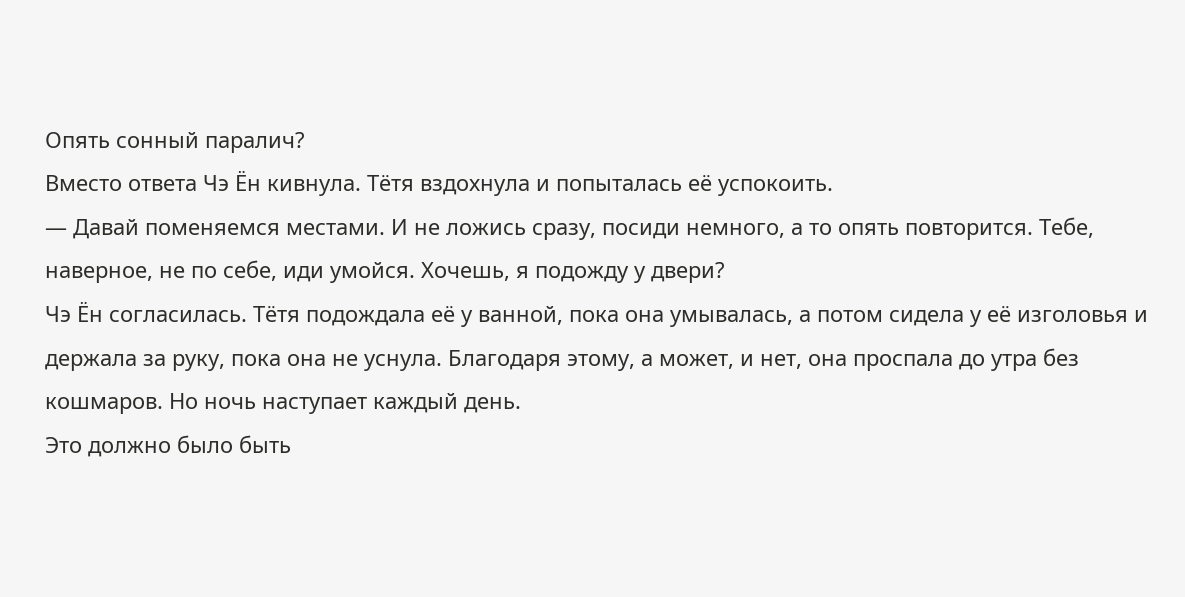Опять сонный паралич?
Вместо ответа Чэ Ён кивнула. Тётя вздохнула и попыталась её успокоить.
— Давай поменяемся местами. И не ложись сразу, посиди немного, а то опять повторится. Тебе, наверное, не по себе, иди умойся. Хочешь, я подожду у двери?
Чэ Ён согласилась. Тётя подождала её у ванной, пока она умывалась, а потом сидела у её изголовья и держала за руку, пока она не уснула. Благодаря этому, а может, и нет, она проспала до утра без кошмаров. Но ночь наступает каждый день.
Это должно было быть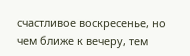счастливое воскресенье, но чем ближе к вечеру, тем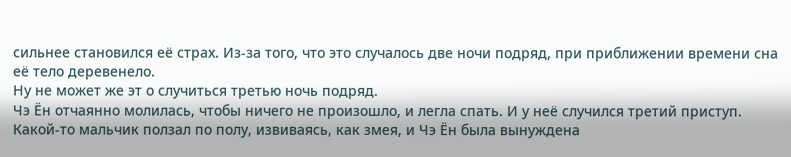сильнее становился её страх. Из-за того, что это случалось две ночи подряд, при приближении времени сна её тело деревенело.
Ну не может же эт о случиться третью ночь подряд.
Чэ Ён отчаянно молилась, чтобы ничего не произошло, и легла спать. И у неё случился третий приступ. Какой-то мальчик ползал по полу, извиваясь, как змея, и Чэ Ён была вынуждена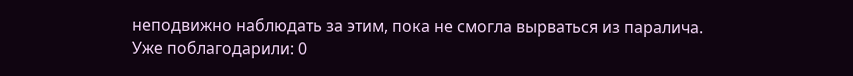неподвижно наблюдать за этим, пока не смогла вырваться из паралича.
Уже поблагодарили: 0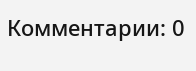Комментарии: 0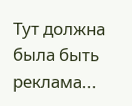Тут должна была быть реклама...